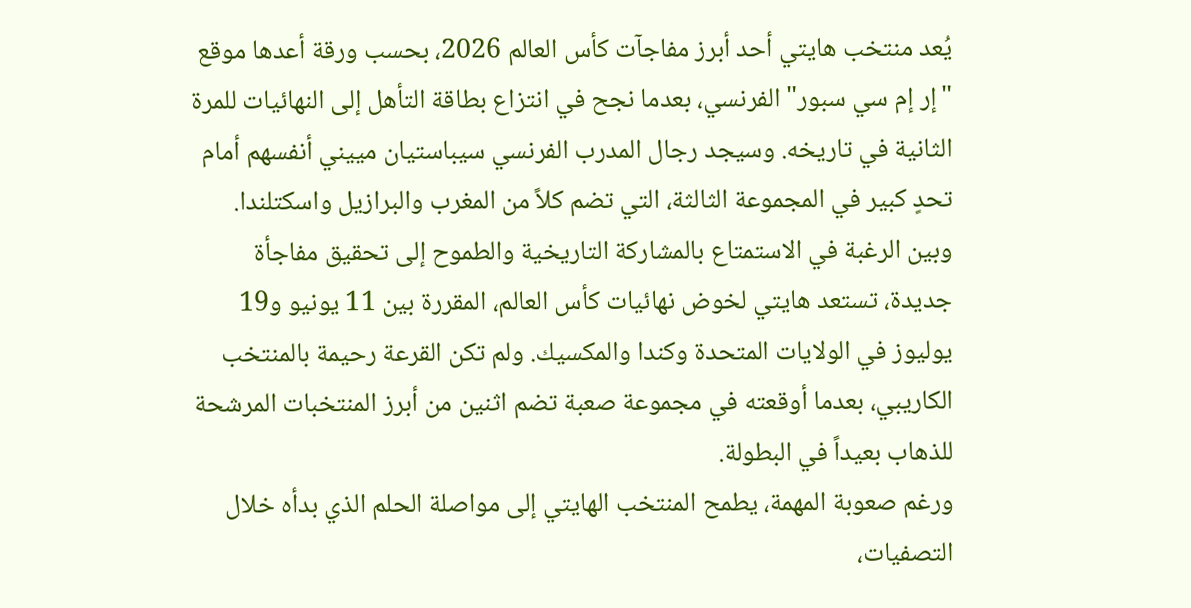يُعد منتخب هايتي أحد أبرز مفاجآت كأس العالم 2026، بحسب ورقة أعدها موقع "إر إم سي سبور" الفرنسي، بعدما نجح في انتزاع بطاقة التأهل إلى النهائيات للمرة الثانية في تاريخه. وسيجد رجال المدرب الفرنسي سيباستيان مييني أنفسهم أمام تحدٍ كبير في المجموعة الثالثة، التي تضم كلاً من المغرب والبرازيل واسكتلندا.
وبين الرغبة في الاستمتاع بالمشاركة التاريخية والطموح إلى تحقيق مفاجأة جديدة، تستعد هايتي لخوض نهائيات كأس العالم، المقررة بين 11 يونيو و19 يوليوز في الولايات المتحدة وكندا والمكسيك. ولم تكن القرعة رحيمة بالمنتخب الكاريبي، بعدما أوقعته في مجموعة صعبة تضم اثنين من أبرز المنتخبات المرشحة للذهاب بعيداً في البطولة.
ورغم صعوبة المهمة، يطمح المنتخب الهايتي إلى مواصلة الحلم الذي بدأه خلال التصفيات،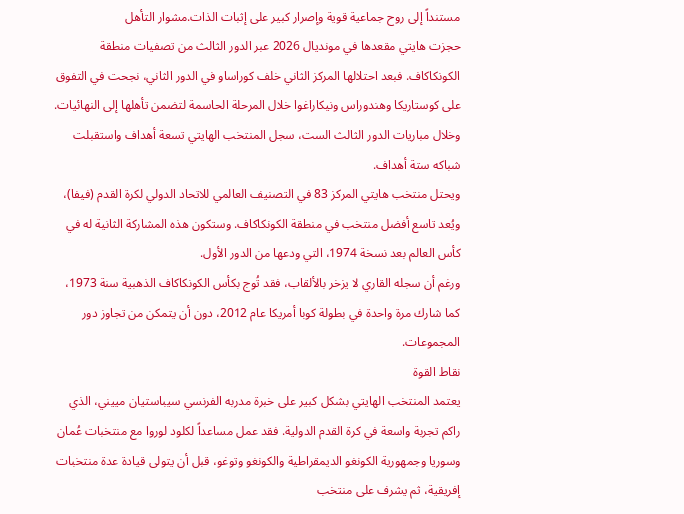مستنداً إلى روح جماعية قوية وإصرار كبير على إثبات الذات.مشوار التأهل
حجزت هايتي مقعدها في مونديال 2026 عبر الدور الثالث من تصفيات منطقة الكونكاكاف. فبعد احتلالها المركز الثاني خلف كوراساو في الدور الثاني، نجحت في التفوق على كوستاريكا وهندوراس ونيكاراغوا خلال المرحلة الحاسمة لتضمن تأهلها إلى النهائيات.
وخلال مباريات الدور الثالث الست، سجل المنتخب الهايتي تسعة أهداف واستقبلت شباكه ستة أهداف.
ويحتل منتخب هايتي المركز 83 في التصنيف العالمي للاتحاد الدولي لكرة القدم (فيفا)، ويُعد تاسع أفضل منتخب في منطقة الكونكاكاف. وستكون هذه المشاركة الثانية له في كأس العالم بعد نسخة 1974، التي ودعها من الدور الأول.
ورغم أن سجله القاري لا يزخر بالألقاب، فقد تُوج بكأس الكونكاكاف الذهبية سنة 1973، كما شارك مرة واحدة في بطولة كوبا أمريكا عام 2012، دون أن يتمكن من تجاوز دور المجموعات.
نقاط القوة
يعتمد المنتخب الهايتي بشكل كبير على خبرة مدربه الفرنسي سيباستيان مييني، الذي راكم تجربة واسعة في كرة القدم الدولية. فقد عمل مساعداً لكلود لوروا مع منتخبات عُمان وسوريا وجمهورية الكونغو الديمقراطية والكونغو وتوغو، قبل أن يتولى قيادة عدة منتخبات إفريقية، ثم يشرف على منتخب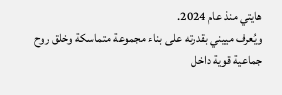هايتي منذ عام 2024.
ويُعرف مييني بقدرته على بناء مجموعة متماسكة وخلق روح جماعية قوية داخل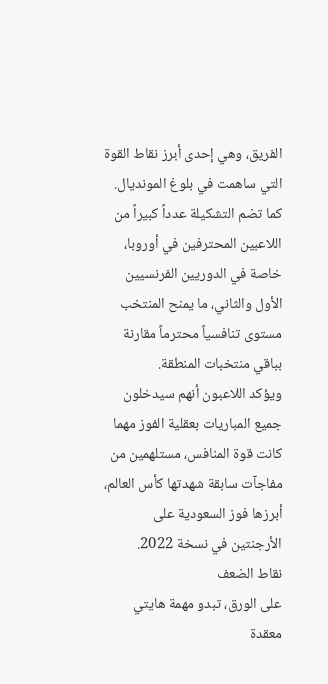الفريق، وهي إحدى أبرز نقاط القوة التي ساهمت في بلوغ المونديال.
كما تضم التشكيلة عدداً كبيراً من اللاعبين المحترفين في أوروبا، خاصة في الدوريين الفرنسيين الأول والثاني، ما يمنح المنتخب مستوى تنافسياً محترماً مقارنة بباقي منتخبات المنطقة.
ويؤكد اللاعبون أنهم سيدخلون جميع المباريات بعقلية الفوز مهما كانت قوة المنافس، مستلهمين من مفاجآت سابقة شهدتها كأس العالم، أبرزها فوز السعودية على الأرجنتين في نسخة 2022.
نقاط الضعف
على الورق، تبدو مهمة هايتي معقدة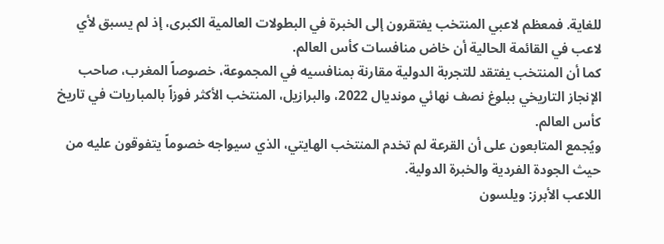للغاية. فمعظم لاعبي المنتخب يفتقرون إلى الخبرة في البطولات العالمية الكبرى، إذ لم يسبق لأي لاعب في القائمة الحالية أن خاض منافسات كأس العالم.
كما أن المنتخب يفتقد للتجربة الدولية مقارنة بمنافسيه في المجموعة، خصوصاً المغرب، صاحب الإنجاز التاريخي ببلوغ نصف نهائي مونديال 2022، والبرازيل، المنتخب الأكثر فوزاً بالمباريات في تاريخ كأس العالم.
ويُجمع المتابعون على أن القرعة لم تخدم المنتخب الهايتي، الذي سيواجه خصوماً يتفوقون عليه من حيث الجودة الفردية والخبرة الدولية.
اللاعب الأبرز: ويلسون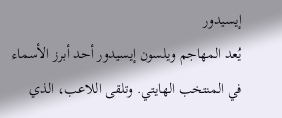إيسيدور
يُعد المهاجم ويلسون إيسيدور أحد أبرز الأسماء في المنتخب الهايتي. وتلقى اللاعب، الذي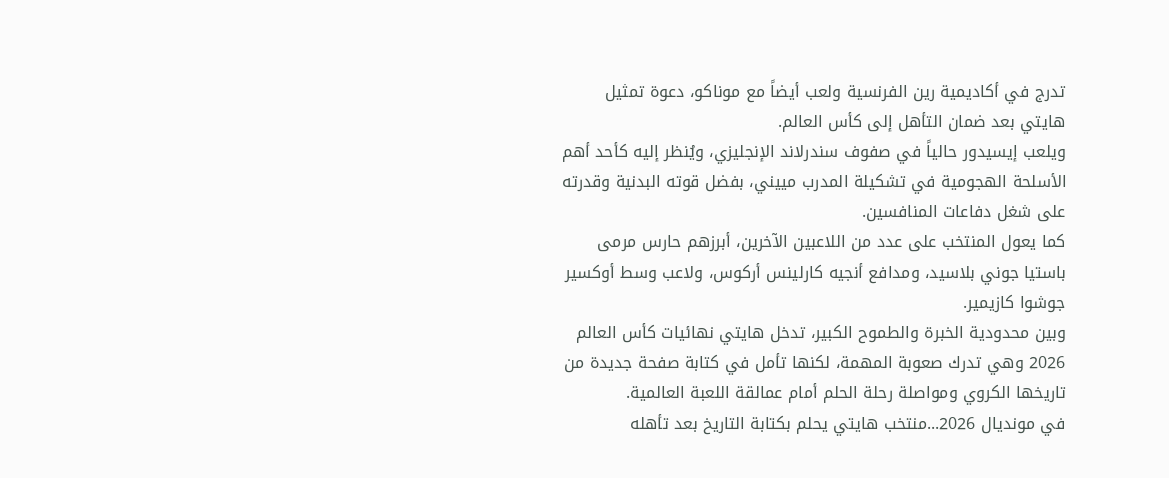تدرج في أكاديمية رين الفرنسية ولعب أيضاً مع موناكو، دعوة تمثيل هايتي بعد ضمان التأهل إلى كأس العالم.
ويلعب إيسيدور حالياً في صفوف سندرلاند الإنجليزي، ويُنظر إليه كأحد أهم الأسلحة الهجومية في تشكيلة المدرب مييني، بفضل قوته البدنية وقدرته على شغل دفاعات المنافسين.
كما يعول المنتخب على عدد من اللاعبين الآخرين، أبرزهم حارس مرمى باستيا جوني بلاسيد، ومدافع أنجيه كارلينس أركوس، ولاعب وسط أوكسير جوشوا كازيمير.
وبين محدودية الخبرة والطموح الكبير، تدخل هايتي نهائيات كأس العالم 2026 وهي تدرك صعوبة المهمة، لكنها تأمل في كتابة صفحة جديدة من تاريخها الكروي ومواصلة رحلة الحلم أمام عمالقة اللعبة العالمية.
في مونديال 2026...منتخب هايتي يحلم بكتابة التاريخ بعد تأهله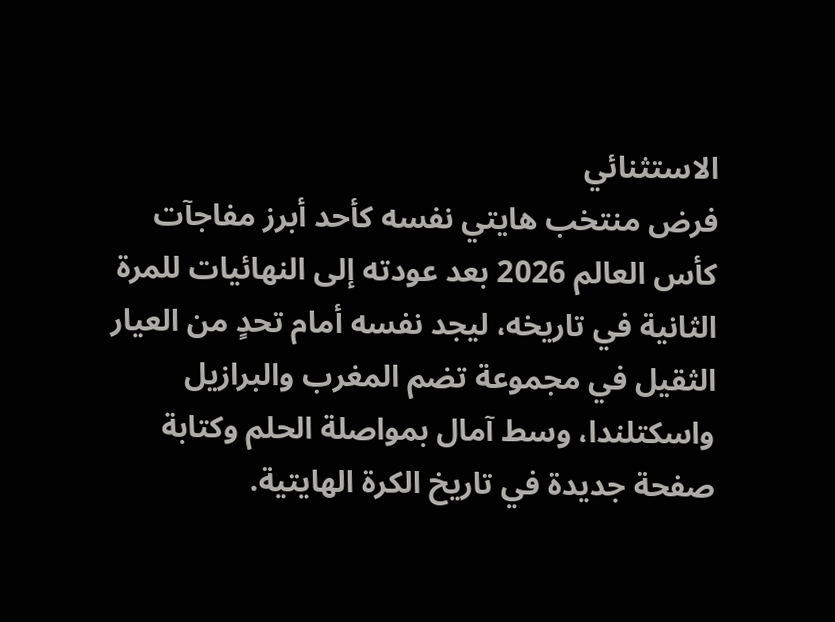الاستثنائي
فرض منتخب هايتي نفسه كأحد أبرز مفاجآت كأس العالم 2026 بعد عودته إلى النهائيات للمرة الثانية في تاريخه، ليجد نفسه أمام تحدٍ من العيار الثقيل في مجموعة تضم المغرب والبرازيل واسكتلندا، وسط آمال بمواصلة الحلم وكتابة صفحة جديدة في تاريخ الكرة الهايتية.